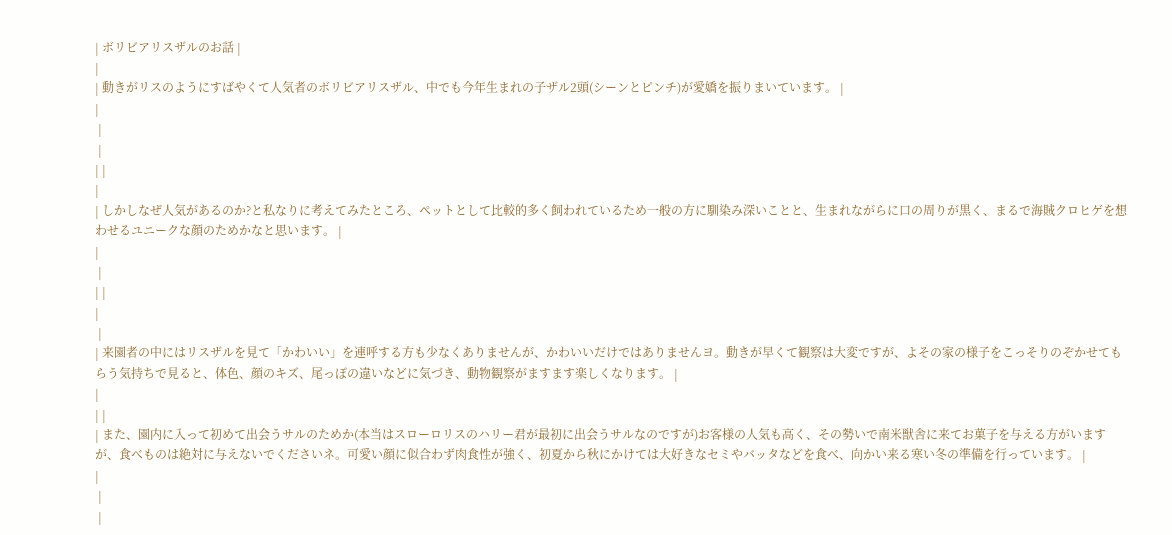| ボリビアリスザルのお話 |
|
| 動きがリスのようにすばやくて人気者のボリビアリスザル、中でも今年生まれの子ザル2頭(シーンとピンチ)が愛嬌を振りまいています。 |
|
 |
 |
| |
|
| しかしなぜ人気があるのか?と私なりに考えてみたところ、ペットとして比較的多く飼われているため一般の方に馴染み深いことと、生まれながらに口の周りが黒く、まるで海賊クロヒゲを想わせるユニークな顔のためかなと思います。 |
|
 |
| |
|
 |
| 来園者の中にはリスザルを見て「かわいい」を連呼する方も少なくありませんが、かわいいだけではありませんヨ。動きが早くて観察は大変ですが、よその家の様子をこっそりのぞかせてもらう気持ちで見ると、体色、顔のキズ、尾っぽの違いなどに気づき、動物観察がますます楽しくなります。 |
|
| |
| また、園内に入って初めて出会うサルのためか(本当はスローロリスのハリー君が最初に出会うサルなのですが)お客様の人気も高く、その勢いで南米獣舎に来てお菓子を与える方がいますが、食べものは絶対に与えないでくださいネ。可愛い顔に似合わず肉食性が強く、初夏から秋にかけては大好きなセミやバッタなどを食べ、向かい来る寒い冬の準備を行っています。 |
|
 |
 |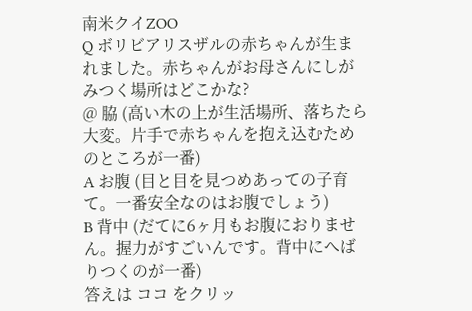南米クイZOO
Q ボリビアリスザルの赤ちゃんが生まれました。赤ちゃんがお母さんにしがみつく場所はどこかな?
@ 脇 (高い木の上が生活場所、落ちたら大変。片手で赤ちゃんを抱え込むためのところが一番)
A お腹 (目と目を見つめあっての子育て。一番安全なのはお腹でしょう)
B 背中 (だてに6ヶ月もお腹におりません。握力がすごいんです。背中にへばりつくのが一番)
答えは ココ をクリッ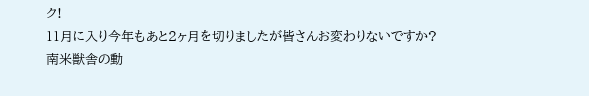ク!
11月に入り今年もあと2ヶ月を切りましたが皆さんお変わりないですか?南米獣舎の動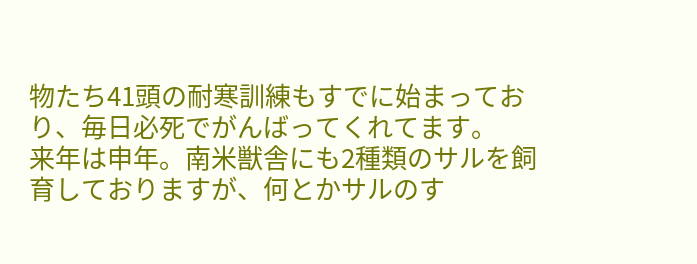物たち41頭の耐寒訓練もすでに始まっており、毎日必死でがんばってくれてます。
来年は申年。南米獣舎にも2種類のサルを飼育しておりますが、何とかサルのす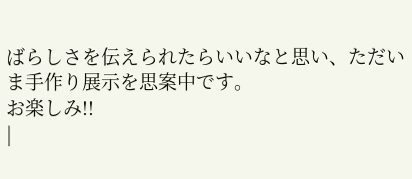ばらしさを伝えられたらいいなと思い、ただいま手作り展示を思案中です。
お楽しみ!!
|